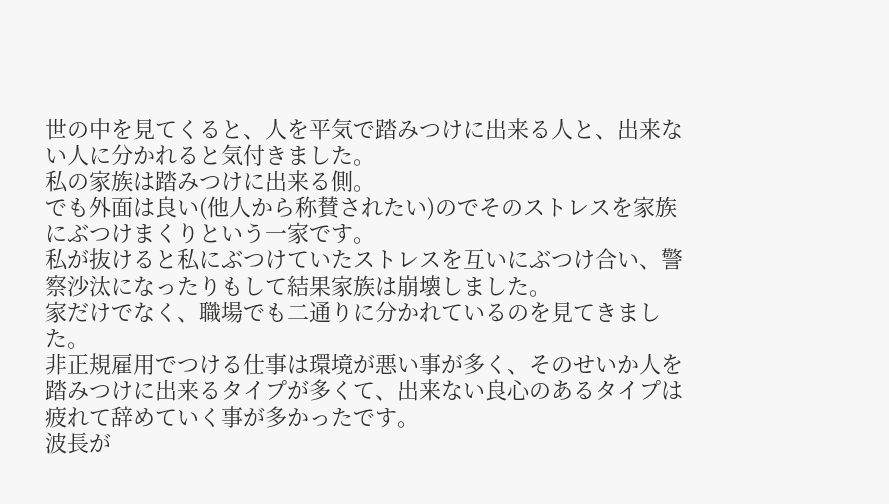世の中を見てくると、人を平気で踏みつけに出来る人と、出来ない人に分かれると気付きました。
私の家族は踏みつけに出来る側。
でも外面は良い(他人から称賛されたい)のでそのストレスを家族にぶつけまくりという一家です。
私が抜けると私にぶつけていたストレスを互いにぶつけ合い、警察沙汰になったりもして結果家族は崩壊しました。
家だけでなく、職場でも二通りに分かれているのを見てきました。
非正規雇用でつける仕事は環境が悪い事が多く、そのせいか人を踏みつけに出来るタイプが多くて、出来ない良心のあるタイプは疲れて辞めていく事が多かったです。
波長が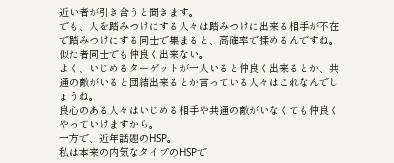近い者が引き合うと聞きます。
でも、人を踏みつけにする人々は踏みつけに出来る相手が不在で踏みつけにする同士で集まると、高確率で揉めるんですね。
似た者同士でも仲良く出来ない。
よく、いじめるターゲットが一人いると仲良く出来るとか、共通の敵がいると団結出来るとか言っている人々はこれなんでしょうね。
良心のある人々はいじめる相手や共通の敵がいなくても仲良くやっていけますから。
一方で、近年話題のHSP。
私は本来の内気なタイプのHSPで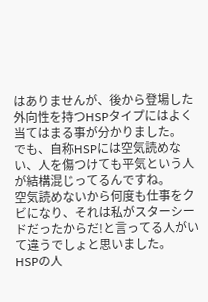はありませんが、後から登場した外向性を持つHSPタイプにはよく当てはまる事が分かりました。
でも、自称HSPには空気読めない、人を傷つけても平気という人が結構混じってるんですね。
空気読めないから何度も仕事をクビになり、それは私がスターシードだったからだ!と言ってる人がいて違うでしょと思いました。
HSPの人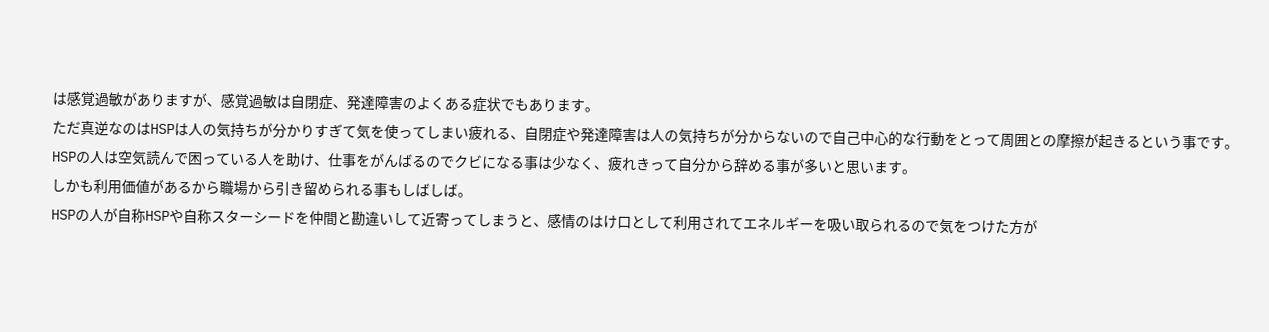は感覚過敏がありますが、感覚過敏は自閉症、発達障害のよくある症状でもあります。
ただ真逆なのはHSPは人の気持ちが分かりすぎて気を使ってしまい疲れる、自閉症や発達障害は人の気持ちが分からないので自己中心的な行動をとって周囲との摩擦が起きるという事です。
HSPの人は空気読んで困っている人を助け、仕事をがんばるのでクビになる事は少なく、疲れきって自分から辞める事が多いと思います。
しかも利用価値があるから職場から引き留められる事もしばしば。
HSPの人が自称HSPや自称スターシードを仲間と勘違いして近寄ってしまうと、感情のはけ口として利用されてエネルギーを吸い取られるので気をつけた方が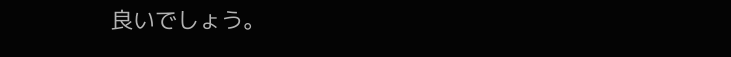良いでしょう。